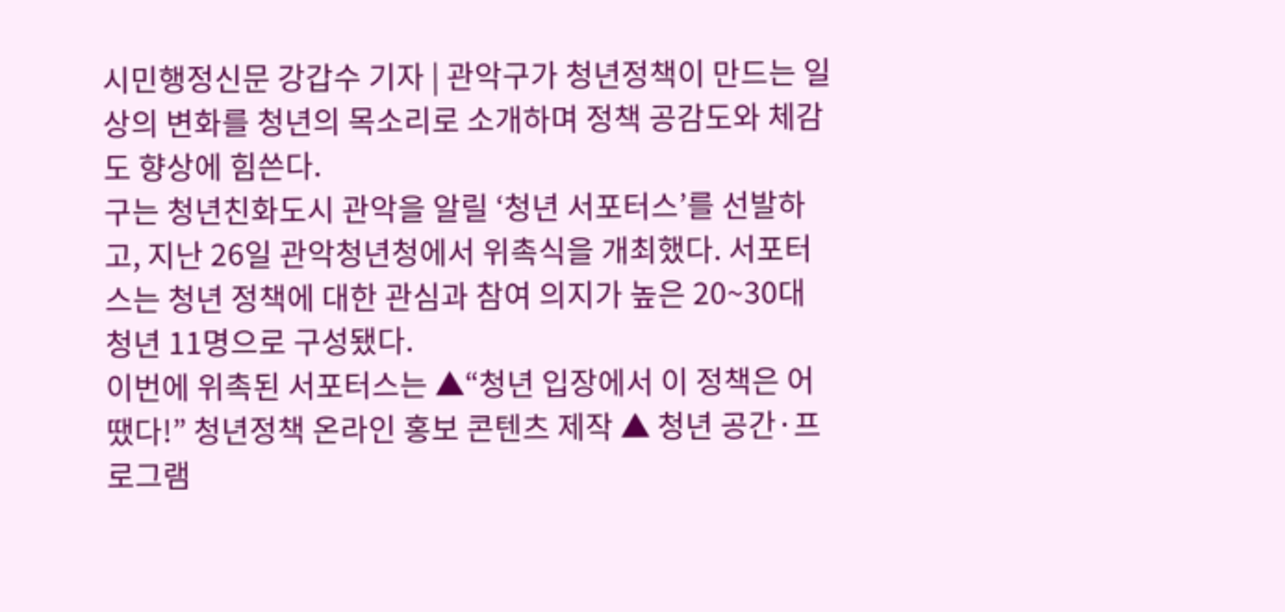시민행정신문 강갑수 기자 | 관악구가 청년정책이 만드는 일상의 변화를 청년의 목소리로 소개하며 정책 공감도와 체감도 향상에 힘쓴다.
구는 청년친화도시 관악을 알릴 ‘청년 서포터스’를 선발하고, 지난 26일 관악청년청에서 위촉식을 개최했다. 서포터스는 청년 정책에 대한 관심과 참여 의지가 높은 20~30대 청년 11명으로 구성됐다.
이번에 위촉된 서포터스는 ▲“청년 입장에서 이 정책은 어땠다!” 청년정책 온라인 홍보 콘텐츠 제작 ▲ 청년 공간·프로그램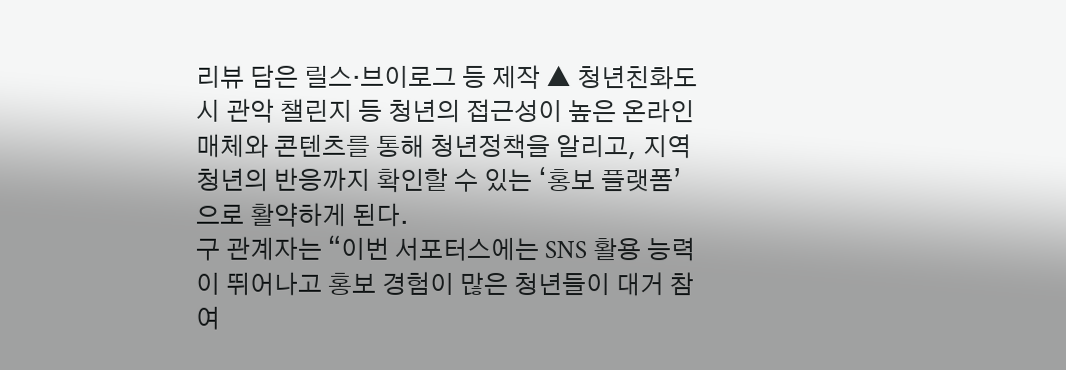리뷰 담은 릴스‧브이로그 등 제작 ▲ 청년친화도시 관악 챌린지 등 청년의 접근성이 높은 온라인 매체와 콘텐츠를 통해 청년정책을 알리고, 지역 청년의 반응까지 확인할 수 있는 ‘홍보 플랫폼’으로 활약하게 된다.
구 관계자는 “이번 서포터스에는 SNS 활용 능력이 뛰어나고 홍보 경험이 많은 청년들이 대거 참여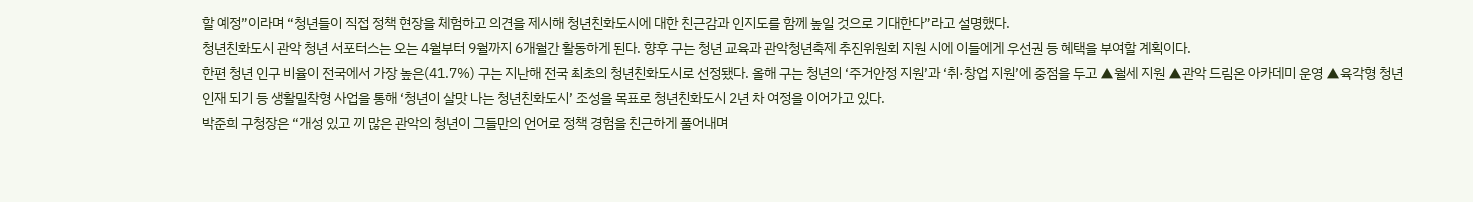할 예정”이라며 “청년들이 직접 정책 현장을 체험하고 의견을 제시해 청년친화도시에 대한 친근감과 인지도를 함께 높일 것으로 기대한다”라고 설명했다.
청년친화도시 관악 청년 서포터스는 오는 4월부터 9월까지 6개월간 활동하게 된다. 향후 구는 청년 교육과 관악청년축제 추진위원회 지원 시에 이들에게 우선권 등 혜택을 부여할 계획이다.
한편 청년 인구 비율이 전국에서 가장 높은(41.7%) 구는 지난해 전국 최초의 청년친화도시로 선정됐다. 올해 구는 청년의 ‘주거안정 지원’과 ‘취·창업 지원’에 중점을 두고 ▲월세 지원 ▲관악 드림온 아카데미 운영 ▲육각형 청년 인재 되기 등 생활밀착형 사업을 통해 ‘청년이 살맛 나는 청년친화도시’ 조성을 목표로 청년친화도시 2년 차 여정을 이어가고 있다.
박준희 구청장은 “개성 있고 끼 많은 관악의 청년이 그들만의 언어로 정책 경험을 친근하게 풀어내며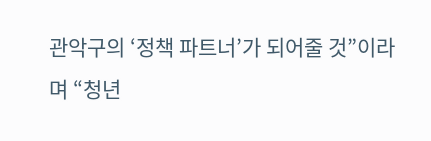관악구의 ‘정책 파트너’가 되어줄 것”이라며 “청년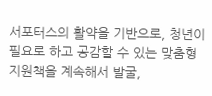서포터스의 활약을 기반으로, 청년이 필요로 하고 공감할 수 있는 맞춤형 지원책을 계속해서 발굴,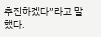추진하겠다”라고 말했다.